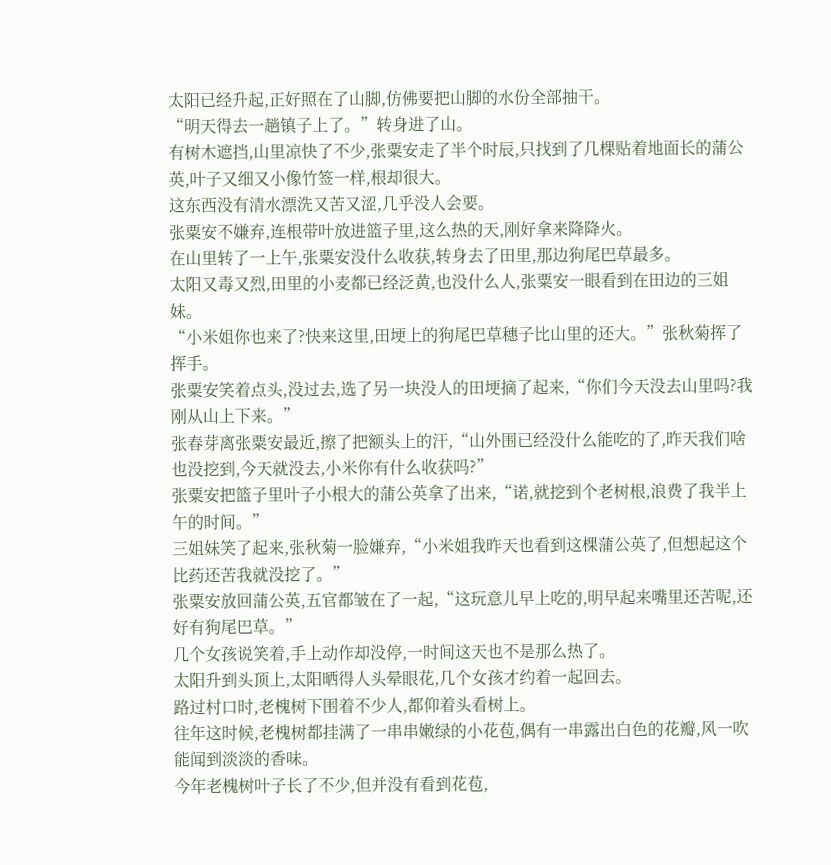太阳已经升起,正好照在了山脚,仿佛要把山脚的水份全部抽干。
“明天得去一趟镇子上了。”转身进了山。
有树木遮挡,山里凉快了不少,张粟安走了半个时辰,只找到了几棵贴着地面长的蒲公英,叶子又细又小像竹签一样,根却很大。
这东西没有清水漂洗又苦又涩,几乎没人会要。
张粟安不嫌弃,连根带叶放进篮子里,这么热的天,刚好拿来降降火。
在山里转了一上午,张粟安没什么收获,转身去了田里,那边狗尾巴草最多。
太阳又毒又烈,田里的小麦都已经泛黄,也没什么人,张粟安一眼看到在田边的三姐妹。
“小米姐你也来了?快来这里,田埂上的狗尾巴草穗子比山里的还大。”张秋菊挥了挥手。
张粟安笑着点头,没过去,选了另一块没人的田埂摘了起来,“你们今天没去山里吗?我刚从山上下来。”
张春芽离张粟安最近,擦了把额头上的汗,“山外围已经没什么能吃的了,昨天我们啥也没挖到,今天就没去,小米你有什么收获吗?”
张粟安把篮子里叶子小根大的蒲公英拿了出来,“诺,就挖到个老树根,浪费了我半上午的时间。”
三姐妹笑了起来,张秋菊一脸嫌弃,“小米姐我昨天也看到这棵蒲公英了,但想起这个比药还苦我就没挖了。”
张粟安放回蒲公英,五官都皱在了一起,“这玩意儿早上吃的,明早起来嘴里还苦呢,还好有狗尾巴草。”
几个女孩说笑着,手上动作却没停,一时间这天也不是那么热了。
太阳升到头顶上,太阳晒得人头晕眼花,几个女孩才约着一起回去。
路过村口时,老槐树下围着不少人,都仰着头看树上。
往年这时候,老槐树都挂满了一串串嫩绿的小花苞,偶有一串露出白色的花瓣,风一吹能闻到淡淡的香味。
今年老槐树叶子长了不少,但并没有看到花苞,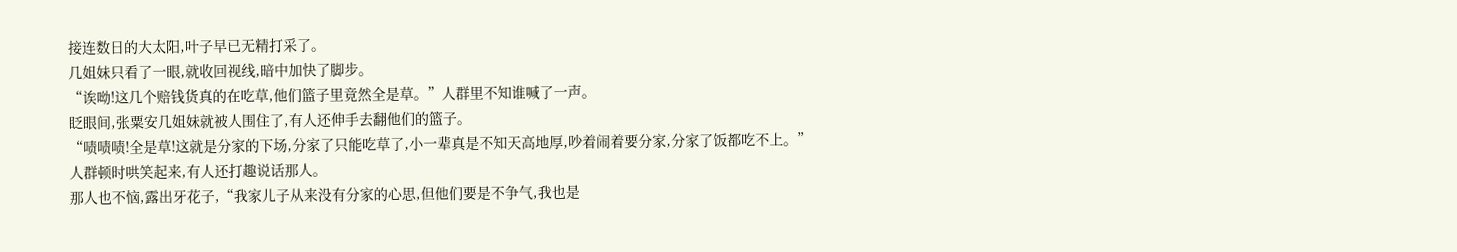接连数日的大太阳,叶子早已无精打采了。
几姐妹只看了一眼,就收回视线,暗中加快了脚步。
“诶呦!这几个赔钱货真的在吃草,他们篮子里竟然全是草。”人群里不知谁喊了一声。
眨眼间,张粟安几姐妹就被人围住了,有人还伸手去翻他们的篮子。
“啧啧啧!全是草!这就是分家的下场,分家了只能吃草了,小一辈真是不知天高地厚,吵着闹着要分家,分家了饭都吃不上。”
人群顿时哄笑起来,有人还打趣说话那人。
那人也不恼,露出牙花子,“我家儿子从来没有分家的心思,但他们要是不争气,我也是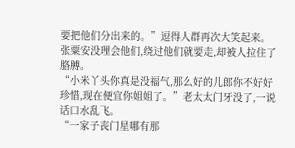要把他们分出来的。”逗得人群再次大笑起来。
张粟安没理会他们,绕过他们就要走,却被人拉住了胳膊。
“小米丫头你真是没福气,那么好的儿郎你不好好珍惜,现在便宜你姐姐了。”老太太门牙没了,一说话口水乱飞。
“一家子丧门星哪有那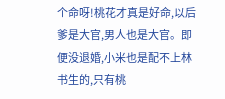个命呀!桃花才真是好命,以后爹是大官,男人也是大官。即便没退婚,小米也是配不上林书生的,只有桃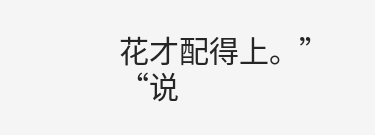花才配得上。”
“说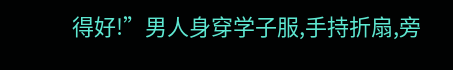得好!”男人身穿学子服,手持折扇,旁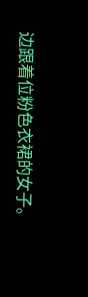边跟着位粉色衣裙的女子。